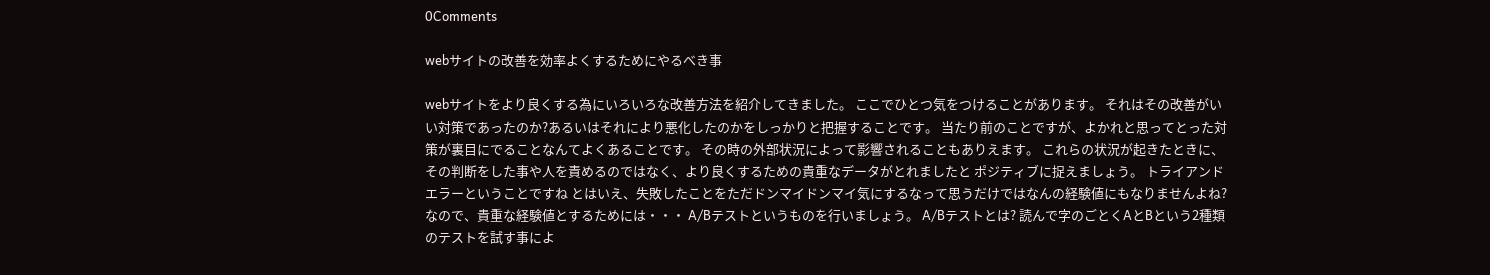0Comments

webサイトの改善を効率よくするためにやるべき事

webサイトをより良くする為にいろいろな改善方法を紹介してきました。 ここでひとつ気をつけることがあります。 それはその改善がいい対策であったのか?あるいはそれにより悪化したのかをしっかりと把握することです。 当たり前のことですが、よかれと思ってとった対策が裏目にでることなんてよくあることです。 その時の外部状況によって影響されることもありえます。 これらの状況が起きたときに、その判断をした事や人を責めるのではなく、より良くするための貴重なデータがとれましたと ポジティブに捉えましょう。 トライアンドエラーということですね とはいえ、失敗したことをただドンマイドンマイ気にするなって思うだけではなんの経験値にもなりませんよね? なので、貴重な経験値とするためには・・・ A/Bテストというものを行いましょう。 A/Bテストとは? 読んで字のごとくAとBという2種類のテストを試す事によ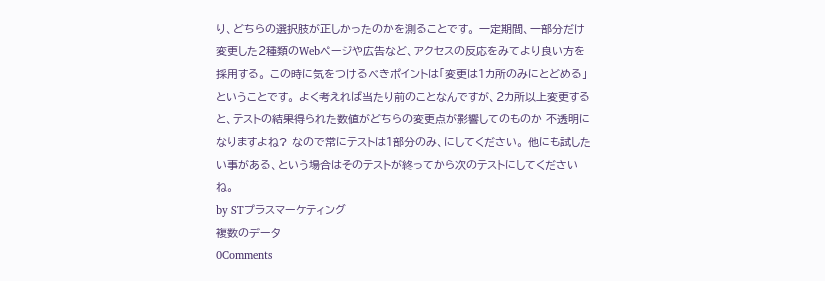り、どちらの選択肢が正しかったのかを測ることです。 一定期間、一部分だけ変更した2種類のWebページや広告など、アクセスの反応をみてより良い方を採用する。 この時に気をつけるべきポイントは「変更は1カ所のみにとどめる」ということです。 よく考えれば当たり前のことなんですが、2カ所以上変更すると、テストの結果得られた数値がどちらの変更点が影響してのものか 不透明になりますよね? なので常にテストは1部分のみ、にしてください。 他にも試したい事がある、という場合はそのテストが終ってから次のテストにしてくださいね。
by STプラスマーケティング
複数のデータ
0Comments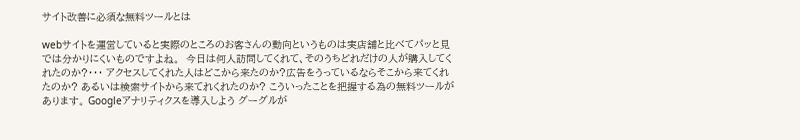サイト改善に必須な無料ツールとは

webサイトを運営していると実際のところのお客さんの動向というものは実店舗と比べてパッと見では分かりにくいものですよね。  今日は何人訪問してくれて、そのうちどれだけの人が購入してくれたのか?・・・ アクセスしてくれた人はどこから来たのか?広告をうっているならそこから来てくれたのか? あるいは検索サイトから来てれくれたのか? こういったことを把握する為の無料ツールがあります。 Googleアナリティクスを導入しよう グーグルが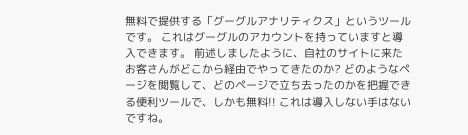無料で提供する「グーグルアナリティクス」というツールです。 これはグーグルのアカウントを持っていますと導入できます。 前述しましたように、自社のサイトに来たお客さんがどこから経由でやってきたのか? どのようなページを閲覧して、どのページで立ち去ったのかを把握できる便利ツールで、しかも無料!! これは導入しない手はないですね。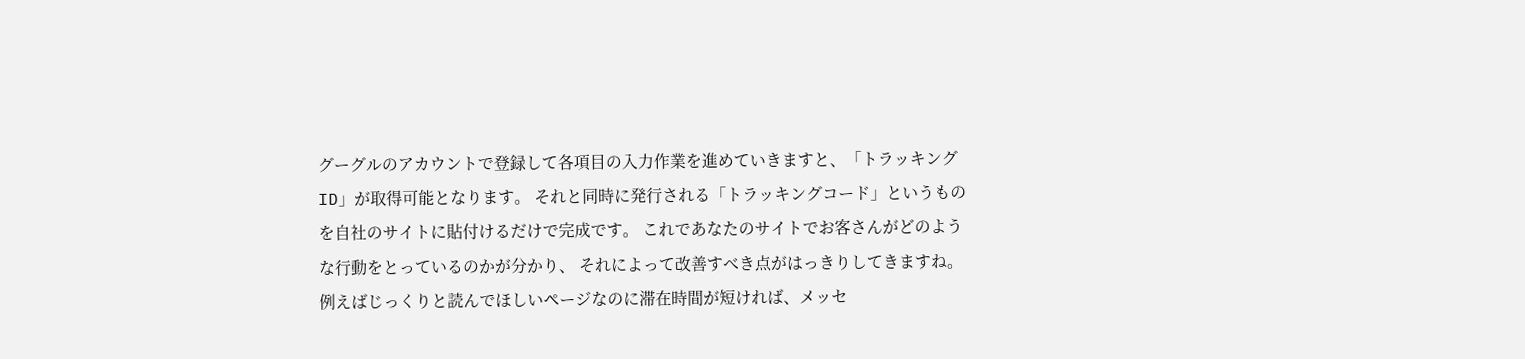グーグルのアカウントで登録して各項目の入力作業を進めていきますと、「トラッキングID」が取得可能となります。 それと同時に発行される「トラッキングコード」というものを自社のサイトに貼付けるだけで完成です。 これであなたのサイトでお客さんがどのような行動をとっているのかが分かり、 それによって改善すべき点がはっきりしてきますね。 例えばじっくりと読んでほしいページなのに滞在時間が短ければ、メッセ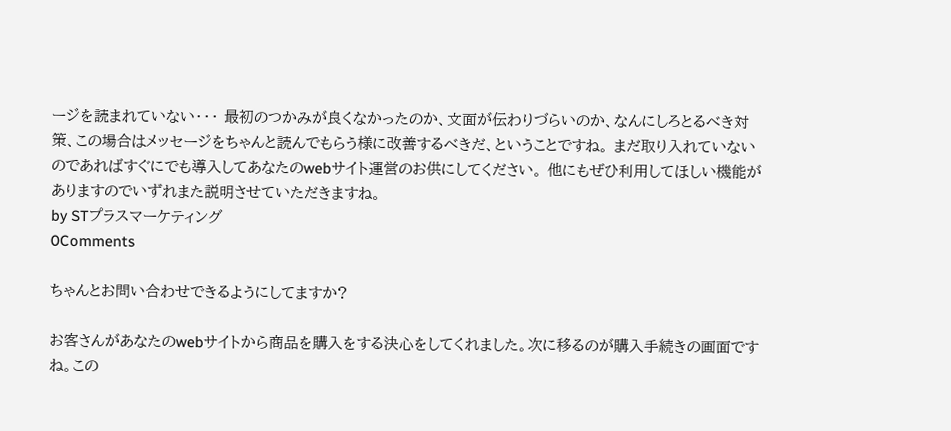ージを読まれていない・・・ 最初のつかみが良くなかったのか、文面が伝わりづらいのか、なんにしろとるべき対策、この場合はメッセージをちゃんと読んでもらう様に改善するべきだ、ということですね。 まだ取り入れていないのであればすぐにでも導入してあなたのwebサイト運営のお供にしてください。 他にもぜひ利用してほしい機能がありますのでいずれまた説明させていただきますね。
by STプラスマーケティング
0Comments

ちゃんとお問い合わせできるようにしてますか?

お客さんがあなたのwebサイトから商品を購入をする決心をしてくれました。次に移るのが購入手続きの画面ですね。この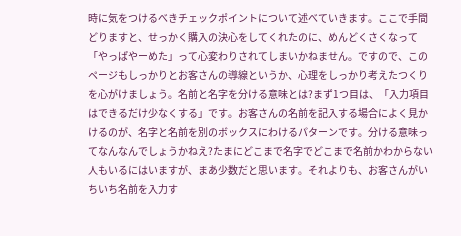時に気をつけるべきチェックポイントについて述べていきます。ここで手間どりますと、せっかく購入の決心をしてくれたのに、めんどくさくなって「やっぱやーめた」って心変わりされてしまいかねません。ですので、このページもしっかりとお客さんの導線というか、心理をしっかり考えたつくりを心がけましょう。名前と名字を分ける意味とは?まず1つ目は、「入力項目はできるだけ少なくする」です。お客さんの名前を記入する場合によく見かけるのが、名字と名前を別のボックスにわけるパターンです。分ける意味ってなんなんでしょうかねえ?たまにどこまで名字でどこまで名前かわからない人もいるにはいますが、まあ少数だと思います。それよりも、お客さんがいちいち名前を入力す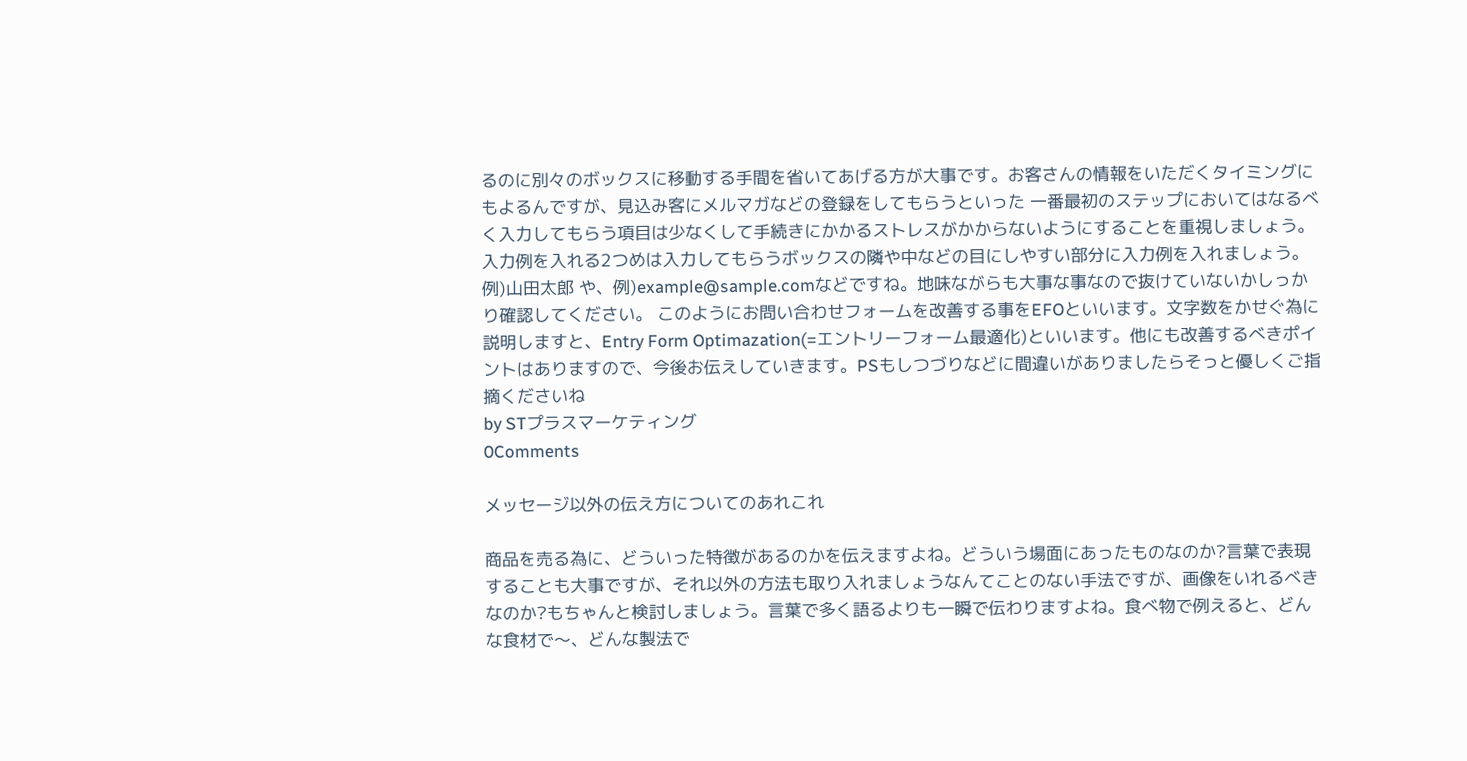るのに別々のボックスに移動する手間を省いてあげる方が大事です。お客さんの情報をいただくタイミングにもよるんですが、見込み客にメルマガなどの登録をしてもらうといった 一番最初のステップにおいてはなるべく入力してもらう項目は少なくして手続きにかかるストレスがかからないようにすることを重視しましょう。入力例を入れる2つめは入力してもらうボックスの隣や中などの目にしやすい部分に入力例を入れましょう。例)山田太郎 や、例)example@sample.comなどですね。地味ながらも大事な事なので抜けていないかしっかり確認してください。 このようにお問い合わせフォームを改善する事をEFOといいます。文字数をかせぐ為に説明しますと、Entry Form Optimazation(=エントリーフォーム最適化)といいます。他にも改善するべきポイントはありますので、今後お伝えしていきます。PSもしつづりなどに間違いがありましたらそっと優しくご指摘くださいね
by STプラスマーケティング
0Comments

メッセージ以外の伝え方についてのあれこれ

商品を売る為に、どういった特徴があるのかを伝えますよね。どういう場面にあったものなのか?言葉で表現することも大事ですが、それ以外の方法も取り入れましょうなんてことのない手法ですが、画像をいれるべきなのか?もちゃんと検討しましょう。言葉で多く語るよりも一瞬で伝わりますよね。食べ物で例えると、どんな食材で〜、どんな製法で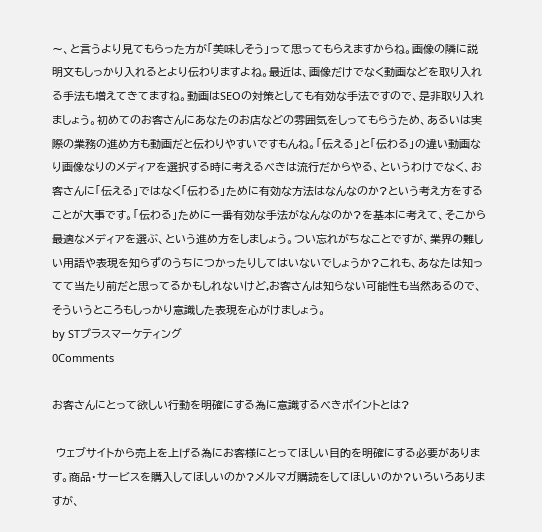〜、と言うより見てもらった方が「美味しそう」って思ってもらえますからね。画像の隣に説明文もしっかり入れるとより伝わりますよね。最近は、画像だけでなく動画などを取り入れる手法も増えてきてますね。動画はSEOの対策としても有効な手法ですので、是非取り入れましょう。初めてのお客さんにあなたのお店などの雰囲気をしってもらうため、あるいは実際の業務の進め方も動画だと伝わりやすいですもんね。「伝える」と「伝わる」の違い動画なり画像なりのメディアを選択する時に考えるべきは流行だからやる、というわけでなく、お客さんに「伝える」ではなく「伝わる」ために有効な方法はなんなのか?という考え方をすることが大事です。「伝わる」ために一番有効な手法がなんなのか?を基本に考えて、そこから最適なメディアを選ぶ、という進め方をしましょう。つい忘れがちなことですが、業界の難しい用語や表現を知らずのうちにつかったりしてはいないでしょうか?これも、あなたは知ってて当たり前だと思ってるかもしれないけど,お客さんは知らない可能性も当然あるので、そういうところもしっかり意識した表現を心がけましょう。
by STプラスマーケティング
0Comments

お客さんにとって欲しい行動を明確にする為に意識するべきポイントとは?

 ウェブサイトから売上を上げる為にお客様にとってほしい目的を明確にする必要があります。商品・サービスを購入してほしいのか?メルマガ購読をしてほしいのか?いろいろありますが、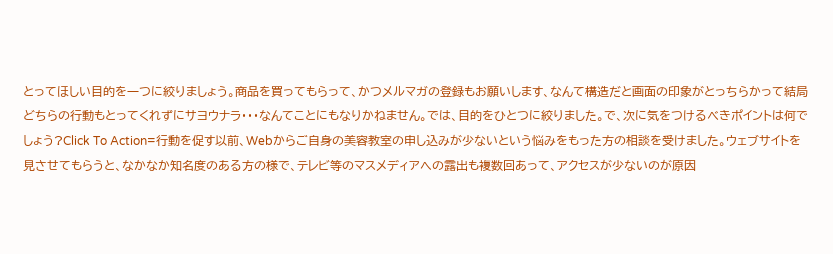とってほしい目的を一つに絞りましょう。商品を買ってもらって、かつメルマガの登録もお願いします、なんて構造だと画面の印象がとっちらかって結局どちらの行動もとってくれずにサヨウナラ・・・なんてことにもなりかねません。では、目的をひとつに絞りました。で、次に気をつけるべきポイントは何でしょう?Click To Action=行動を促す以前、Webからご自身の美容教室の申し込みが少ないという悩みをもった方の相談を受けました。ウェブサイトを見させてもらうと、なかなか知名度のある方の様で、テレビ等のマスメディアへの露出も複数回あって、アクセスが少ないのが原因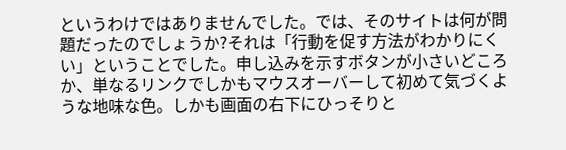というわけではありませんでした。では、そのサイトは何が問題だったのでしょうか?それは「行動を促す方法がわかりにくい」ということでした。申し込みを示すボタンが小さいどころか、単なるリンクでしかもマウスオーバーして初めて気づくような地味な色。しかも画面の右下にひっそりと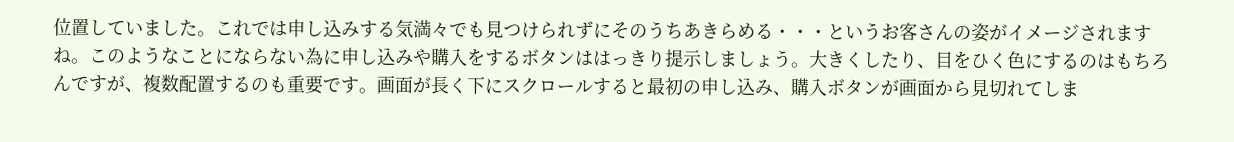位置していました。これでは申し込みする気満々でも見つけられずにそのうちあきらめる・・・というお客さんの姿がイメージされますね。このようなことにならない為に申し込みや購入をするボタンははっきり提示しましょう。大きくしたり、目をひく色にするのはもちろんですが、複数配置するのも重要です。画面が長く下にスクロールすると最初の申し込み、購入ボタンが画面から見切れてしま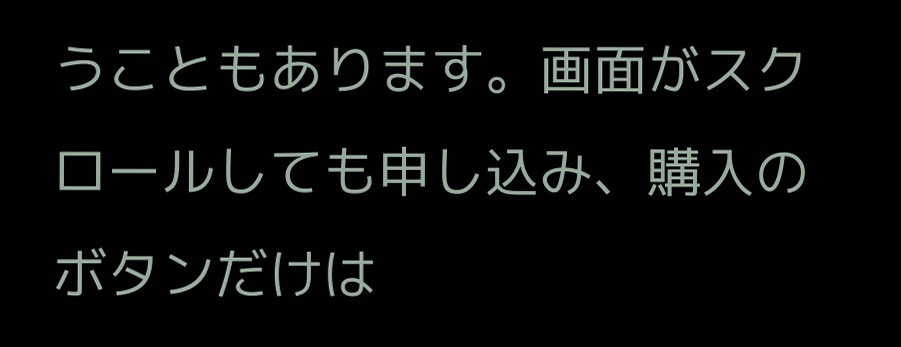うこともあります。画面がスクロールしても申し込み、購入のボタンだけは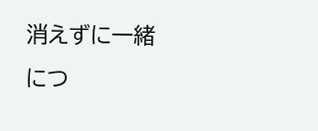消えずに一緒につ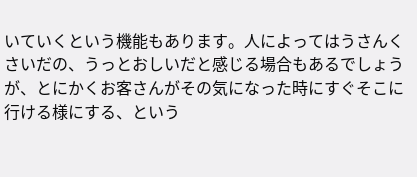いていくという機能もあります。人によってはうさんくさいだの、うっとおしいだと感じる場合もあるでしょうが、とにかくお客さんがその気になった時にすぐそこに行ける様にする、という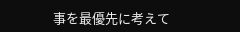事を最優先に考えて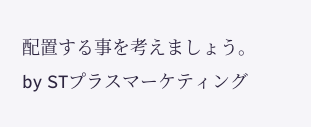配置する事を考えましょう。
by STプラスマーケティング